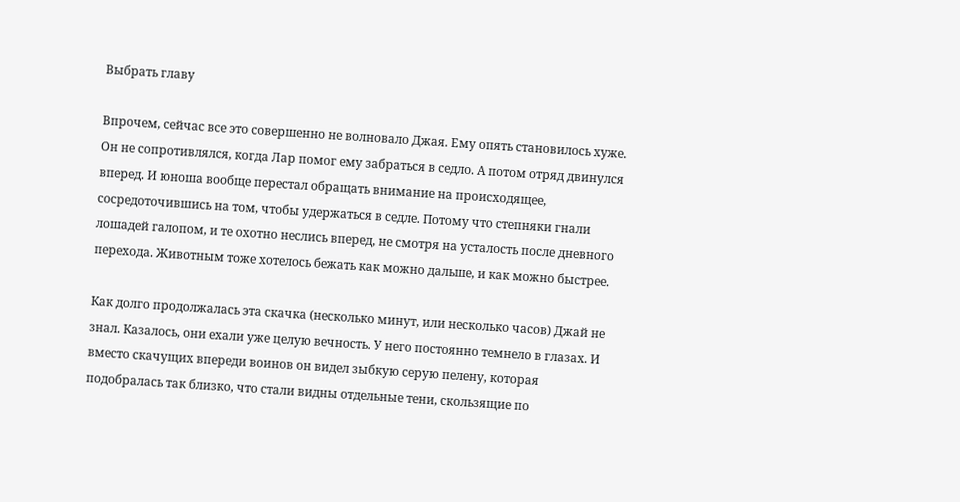Выбрать главу

Впрочем, сейчас все это совершенно не волновало Джая. Ему опять становилось хуже. Он не сопротивлялся, когда Лар помог ему забраться в седло. А потом отряд двинулся вперед. И юноша вообще перестал обращать внимание на происходящее, сосредоточившись на том, чтобы удержаться в седле. Потому что степняки гнали лошадей галопом, и те охотно неслись вперед, не смотря на усталость после дневного перехода. Животным тоже хотелось бежать как можно дальше, и как можно быстрее.

Как долго продолжалась эта скачка (несколько минут, или несколько часов) Джай не знал. Казалось, они ехали уже целую вечность. У него постоянно темнело в глазах. И вместо скачущих впереди воинов он видел зыбкую серую пелену, которая подобралась так близко, что стали видны отдельные тени, скользящие по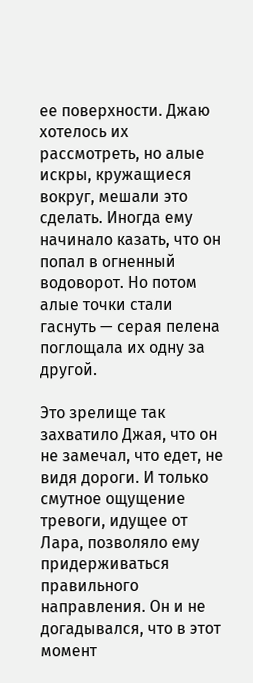ее поверхности. Джаю хотелось их рассмотреть, но алые искры, кружащиеся вокруг, мешали это сделать. Иногда ему начинало казать, что он попал в огненный водоворот. Но потом алые точки стали гаснуть — серая пелена поглощала их одну за другой.

Это зрелище так захватило Джая, что он не замечал, что едет, не видя дороги. И только смутное ощущение тревоги, идущее от Лара, позволяло ему придерживаться правильного направления. Он и не догадывался, что в этот момент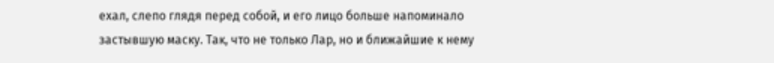ехал, слепо глядя перед собой, и его лицо больше напоминало застывшую маску. Так, что не только Лар, но и ближайшие к нему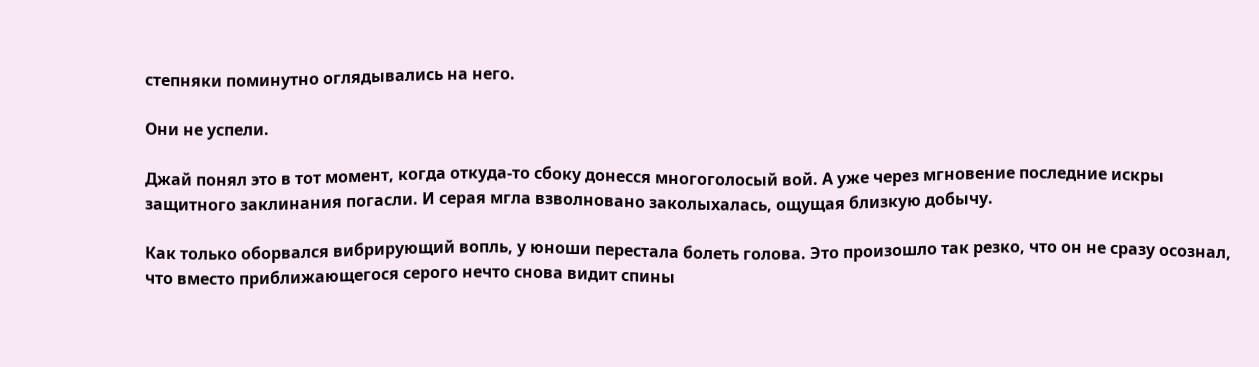степняки поминутно оглядывались на него.

Они не успели.

Джай понял это в тот момент, когда откуда-то сбоку донесся многоголосый вой. А уже через мгновение последние искры защитного заклинания погасли. И серая мгла взволновано заколыхалась, ощущая близкую добычу.

Как только оборвался вибрирующий вопль, у юноши перестала болеть голова. Это произошло так резко, что он не сразу осознал, что вместо приближающегося серого нечто снова видит спины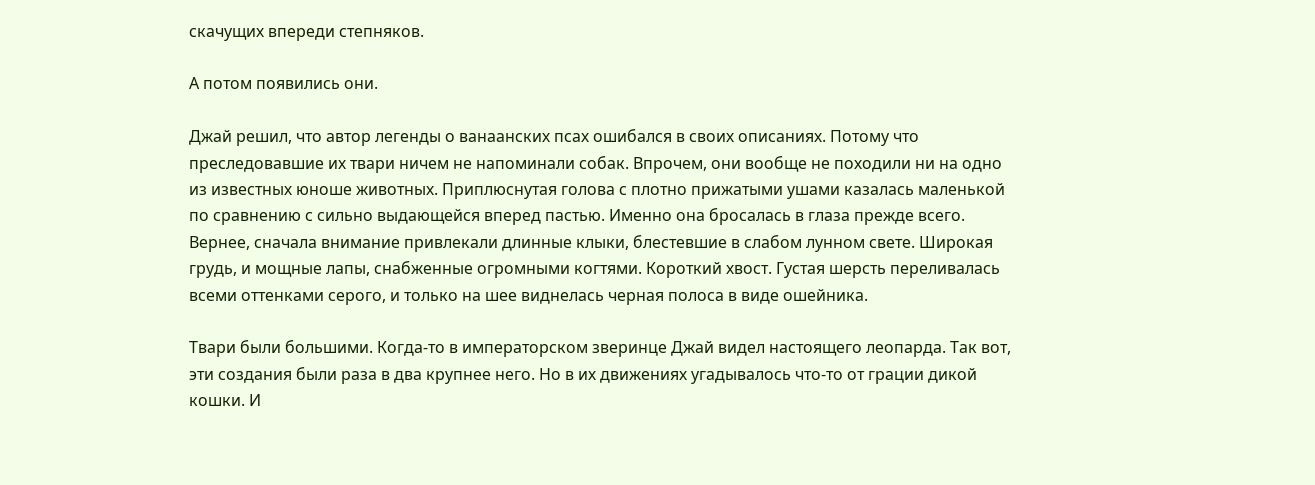скачущих впереди степняков.

А потом появились они.

Джай решил, что автор легенды о ванаанских псах ошибался в своих описаниях. Потому что преследовавшие их твари ничем не напоминали собак. Впрочем, они вообще не походили ни на одно из известных юноше животных. Приплюснутая голова с плотно прижатыми ушами казалась маленькой по сравнению с сильно выдающейся вперед пастью. Именно она бросалась в глаза прежде всего. Вернее, сначала внимание привлекали длинные клыки, блестевшие в слабом лунном свете. Широкая грудь, и мощные лапы, снабженные огромными когтями. Короткий хвост. Густая шерсть переливалась всеми оттенками серого, и только на шее виднелась черная полоса в виде ошейника.

Твари были большими. Когда-то в императорском зверинце Джай видел настоящего леопарда. Так вот, эти создания были раза в два крупнее него. Но в их движениях угадывалось что-то от грации дикой кошки. И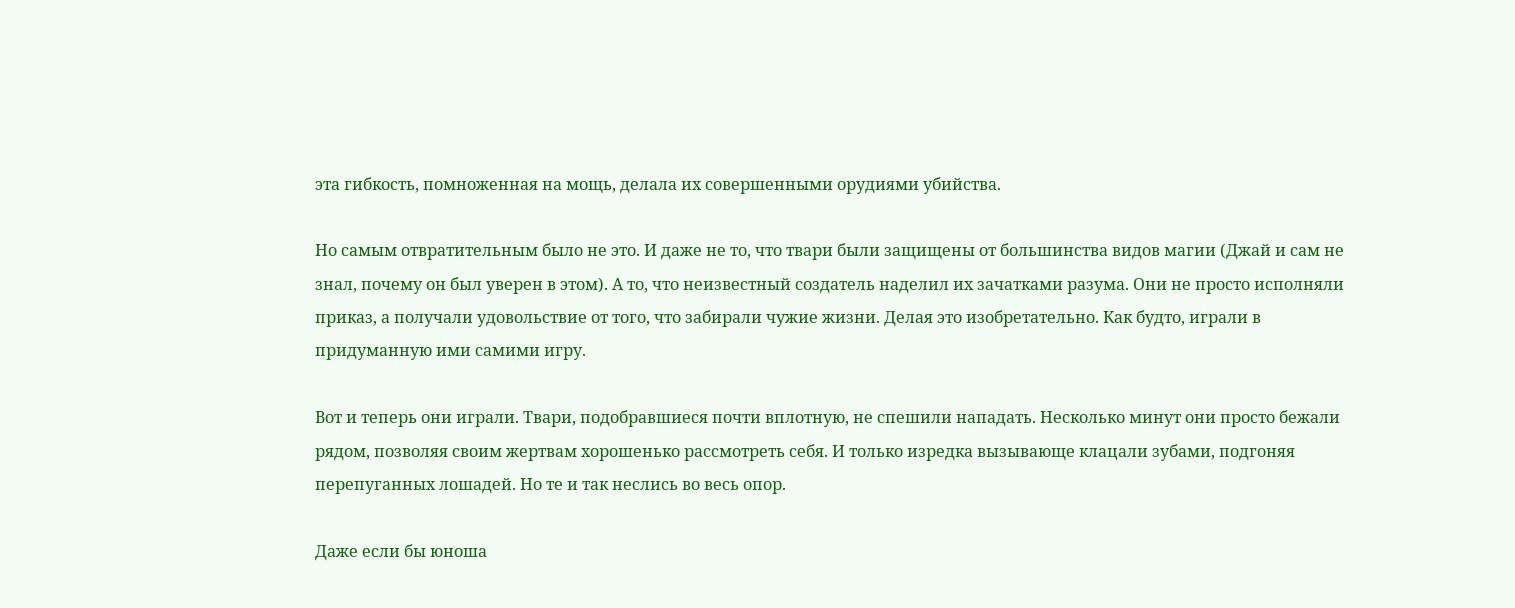эта гибкость, помноженная на мощь, делала их совершенными орудиями убийства.

Но самым отвратительным было не это. И даже не то, что твари были защищены от большинства видов магии (Джай и сам не знал, почему он был уверен в этом). А то, что неизвестный создатель наделил их зачатками разума. Они не просто исполняли приказ, а получали удовольствие от того, что забирали чужие жизни. Делая это изобретательно. Как будто, играли в придуманную ими самими игру.

Вот и теперь они играли. Твари, подобравшиеся почти вплотную, не спешили нападать. Несколько минут они просто бежали рядом, позволяя своим жертвам хорошенько рассмотреть себя. И только изредка вызывающе клацали зубами, подгоняя перепуганных лошадей. Но те и так неслись во весь опор.

Даже если бы юноша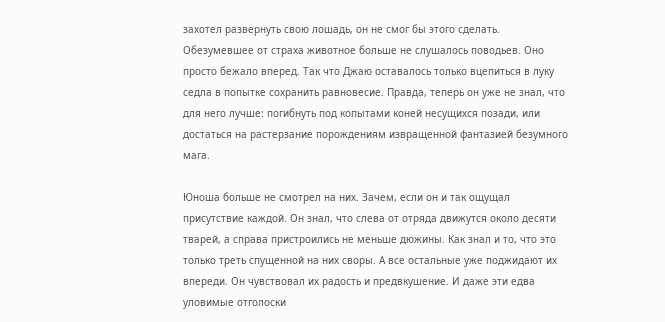захотел развернуть свою лошадь, он не смог бы этого сделать. Обезумевшее от страха животное больше не слушалось поводьев. Оно просто бежало вперед. Так что Джаю оставалось только вцепиться в луку седла в попытке сохранить равновесие. Правда, теперь он уже не знал, что для него лучше: погибнуть под копытами коней несущихся позади, или достаться на растерзание порождениям извращенной фантазией безумного мага.

Юноша больше не смотрел на них. Зачем, если он и так ощущал присутствие каждой. Он знал, что слева от отряда движутся около десяти тварей, а справа пристроились не меньше дюжины. Как знал и то, что это только треть спущенной на них своры. А все остальные уже поджидают их впереди. Он чувствовал их радость и предвкушение. И даже эти едва уловимые отголоски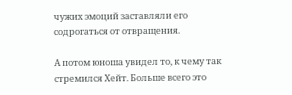чужих эмоций заставляли его содрогаться от отвращения.

А потом юноша увидел то, к чему так стремился Хейт. Больше всего это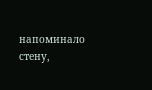напоминало стену,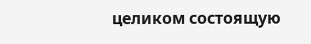целиком состоящую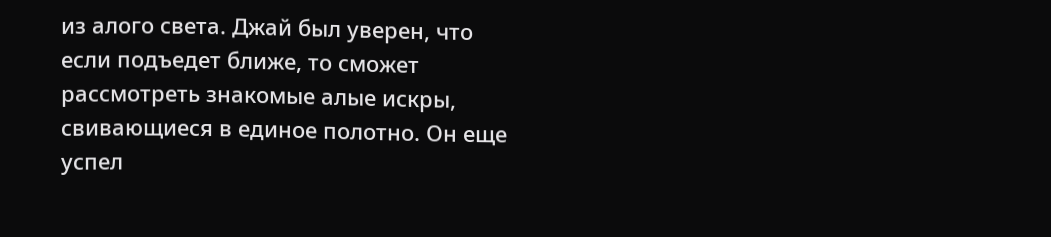из алого света. Джай был уверен, что если подъедет ближе, то сможет рассмотреть знакомые алые искры, свивающиеся в единое полотно. Он еще успел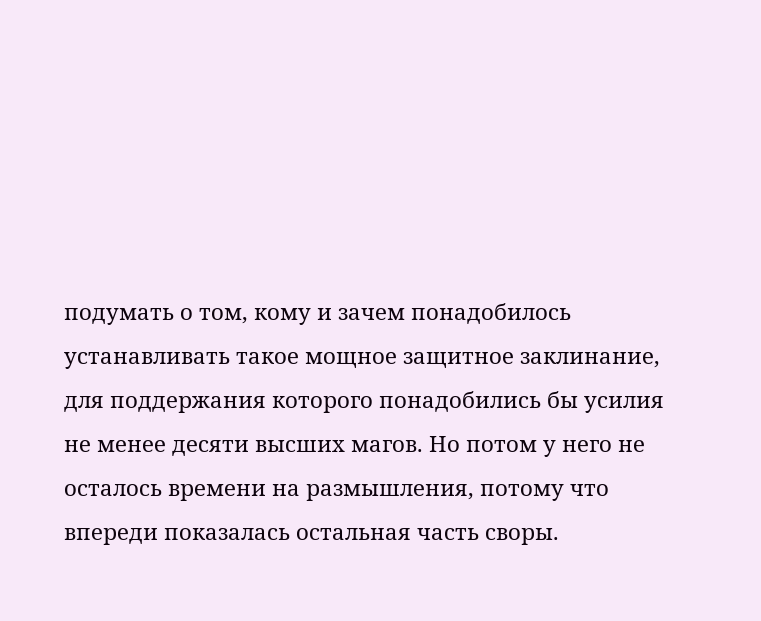подумать о том, кому и зачем понадобилось устанавливать такое мощное защитное заклинание, для поддержания которого понадобились бы усилия не менее десяти высших магов. Но потом у него не осталось времени на размышления, потому что впереди показалась остальная часть своры.